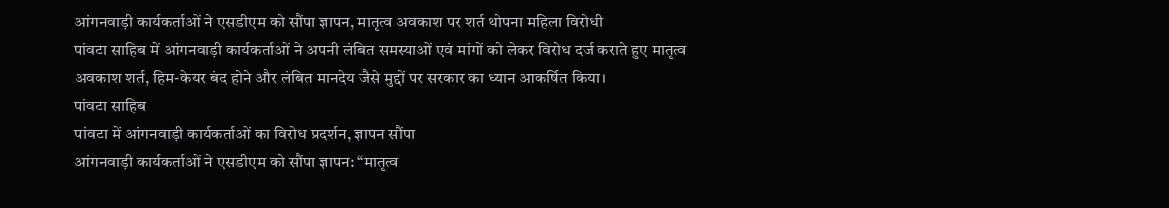आंगनवाड़ी कार्यकर्ताओं ने एसडीएम को सौंपा ज्ञापन, मातृत्व अवकाश पर शर्त थोपना महिला विरोधी
पांवटा साहिब में आंगनवाड़ी कार्यकर्ताओं ने अपनी लंबित समस्याओं एवं मांगों को लेकर विरोध दर्ज कराते हुए मातृत्व अवकाश शर्त, हिम-केयर बंद होने और लंबित मानदेय जैसे मुद्दों पर सरकार का ध्यान आकर्षित किया।
पांवटा साहिब
पांवटा में आंगनवाड़ी कार्यकर्ताओं का विरोध प्रदर्शन, ज्ञापन सौंपा
आंगनवाड़ी कार्यकर्ताओं ने एसडीएम को सौंपा ज्ञापन: “मातृत्व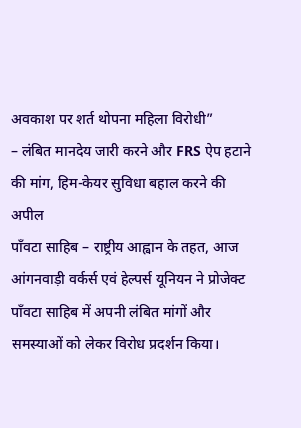अवकाश पर शर्त थोपना महिला विरोधी”
– लंबित मानदेय जारी करने और FRS ऐप हटाने की मांग, हिम-केयर सुविधा बहाल करने की अपील
पाँवटा साहिब – राष्ट्रीय आह्वान के तहत, आज आंगनवाड़ी वर्कर्स एवं हेल्पर्स यूनियन ने प्रोजेक्ट पाँवटा साहिब में अपनी लंबित मांगों और समस्याओं को लेकर विरोध प्रदर्शन किया।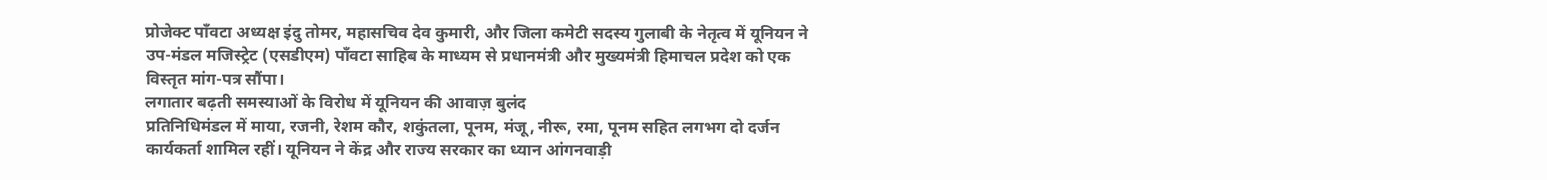प्रोजेक्ट पाँवटा अध्यक्ष इंदु तोमर, महासचिव देव कुमारी, और जिला कमेटी सदस्य गुलाबी के नेतृत्व में यूनियन ने उप-मंडल मजिस्ट्रेट (एसडीएम) पाँवटा साहिब के माध्यम से प्रधानमंत्री और मुख्यमंत्री हिमाचल प्रदेश को एक विस्तृत मांग-पत्र सौंपा।
लगातार बढ़ती समस्याओं के विरोध में यूनियन की आवाज़ बुलंद
प्रतिनिधिमंडल में माया, रजनी, रेशम कौर, शकुंतला, पूनम, मंजू, नीरू, रमा, पूनम सहित लगभग दो दर्जन कार्यकर्ता शामिल रहीं। यूनियन ने केंद्र और राज्य सरकार का ध्यान आंगनवाड़ी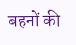बहनों की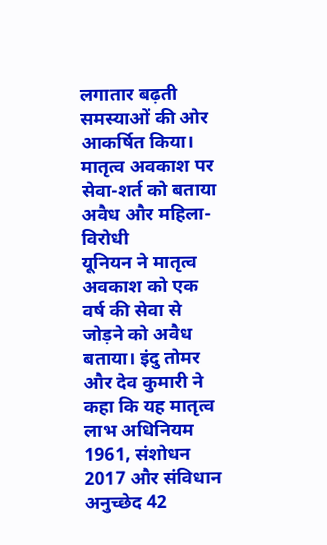लगातार बढ़ती समस्याओं की ओर आकर्षित किया।
मातृत्व अवकाश पर सेवा-शर्त को बताया अवैध और महिला-विरोधी
यूनियन ने मातृत्व अवकाश को एक वर्ष की सेवा से जोड़ने को अवैध बताया। इंदु तोमर और देव कुमारी ने कहा कि यह मातृत्व लाभ अधिनियम 1961, संशोधन 2017 और संविधान अनुच्छेद 42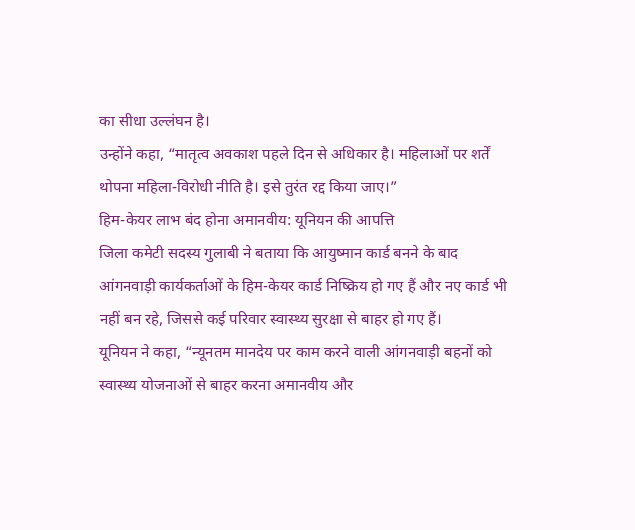का सीधा उल्लंघन है।
उन्होंने कहा, “मातृत्व अवकाश पहले दिन से अधिकार है। महिलाओं पर शर्तें थोपना महिला-विरोधी नीति है। इसे तुरंत रद्द किया जाए।”
हिम-केयर लाभ बंद होना अमानवीय: यूनियन की आपत्ति
जिला कमेटी सदस्य गुलाबी ने बताया कि आयुष्मान कार्ड बनने के बाद आंगनवाड़ी कार्यकर्ताओं के हिम-केयर कार्ड निष्क्रिय हो गए हैं और नए कार्ड भी नहीं बन रहे, जिससे कई परिवार स्वास्थ्य सुरक्षा से बाहर हो गए हैं।
यूनियन ने कहा, “न्यूनतम मानदेय पर काम करने वाली आंगनवाड़ी बहनों को स्वास्थ्य योजनाओं से बाहर करना अमानवीय और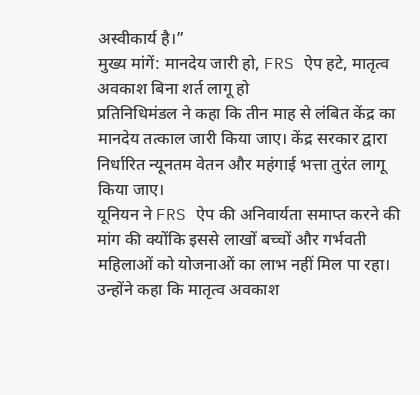अस्वीकार्य है।”
मुख्य मांगें: मानदेय जारी हो, FRS ऐप हटे, मातृत्व अवकाश बिना शर्त लागू हो
प्रतिनिधिमंडल ने कहा कि तीन माह से लंबित केंद्र का मानदेय तत्काल जारी किया जाए। केंद्र सरकार द्वारा निर्धारित न्यूनतम वेतन और महंगाई भत्ता तुरंत लागू किया जाए।
यूनियन ने FRS ऐप की अनिवार्यता समाप्त करने की मांग की क्योंकि इससे लाखों बच्चों और गर्भवती महिलाओं को योजनाओं का लाभ नहीं मिल पा रहा।
उन्होंने कहा कि मातृत्व अवकाश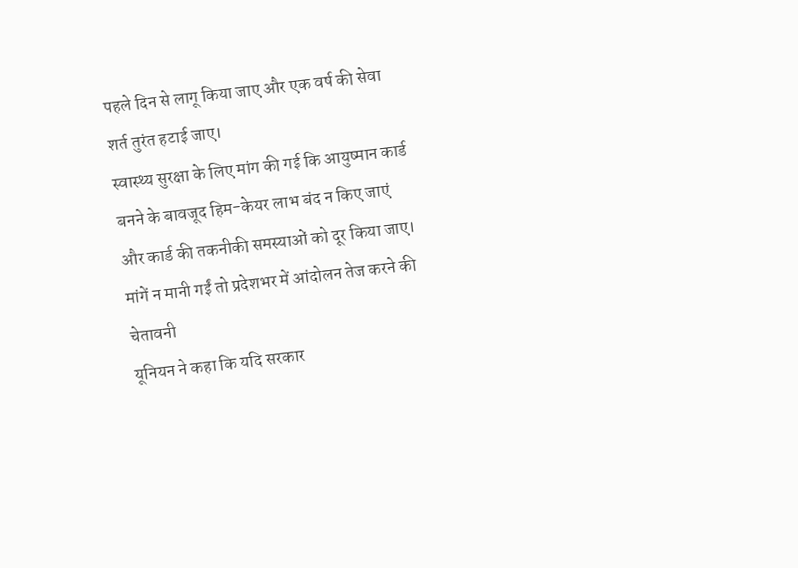पहले दिन से लागू किया जाए और एक वर्ष की सेवा शर्त तुरंत हटाई जाए।
स्वास्थ्य सुरक्षा के लिए मांग की गई कि आयुष्मान कार्ड बनने के बावजूद हिम-केयर लाभ बंद न किए जाएं और कार्ड की तकनीकी समस्याओं को दूर किया जाए।
मांगें न मानी गईं तो प्रदेशभर में आंदोलन तेज करने की चेतावनी
यूनियन ने कहा कि यदि सरकार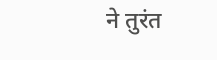ने तुरंत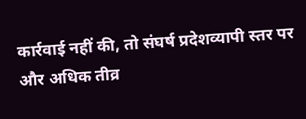कार्रवाई नहीं की, तो संघर्ष प्रदेशव्यापी स्तर पर और अधिक तीव्र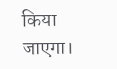किया जाएगा।